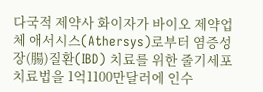다국적 제약사 화이자가 바이오 제약업체 애서시스(Athersys)로부터 염증성 장(腸)질환(IBD) 치료를 위한 줄기세포 치료법을 1억1100만달러에 인수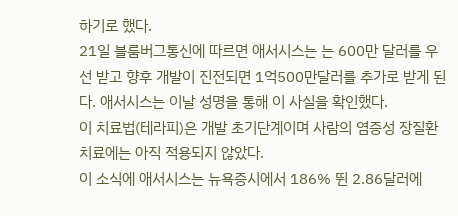하기로 했다.
21일 블룸버그통신에 따르면 애서시스는 는 600만 달러를 우선 받고 향후 개발이 진전되면 1억500만달러를 추가로 받게 된다. 애서시스는 이날 성명을 통해 이 사실을 확인했다.
이 치료법(테라피)은 개발 초기단계이며 사람의 염증성 장질환 치료에는 아직 적용되지 않았다.
이 소식에 애서시스는 뉴욕증시에서 186% 뛴 2.86달러에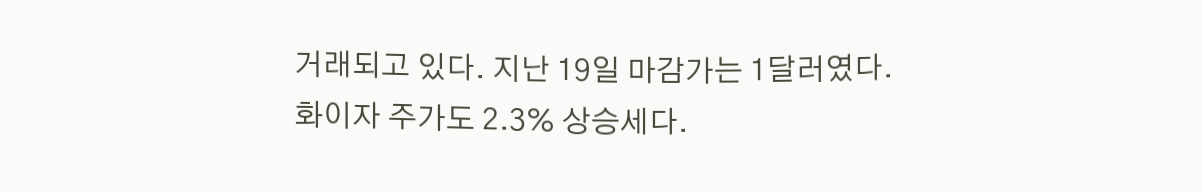거래되고 있다. 지난 19일 마감가는 1달러였다.
화이자 주가도 2.3% 상승세다.